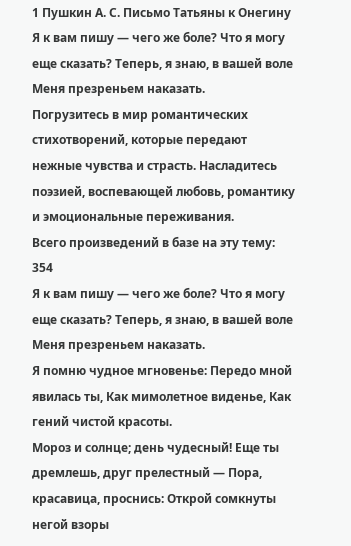1 Пушкин А. С. Письмо Татьяны к Онегину
Я к вам пишу — чего же боле? Что я могу еще сказать? Теперь, я знаю, в вашей воле Меня презреньем наказать.
Погрузитесь в мир романтических стихотворений, которые передают нежные чувства и страсть. Насладитесь поэзией, воспевающей любовь, романтику и эмоциональные переживания.
Всего произведений в базе на эту тему: 354
Я к вам пишу — чего же боле? Что я могу еще сказать? Теперь, я знаю, в вашей воле Меня презреньем наказать.
Я помню чудное мгновенье: Передо мной явилась ты, Как мимолетное виденье, Как гений чистой красоты.
Мороз и солнце; день чудесный! Еще ты дремлешь, друг прелестный — Пора, красавица, проснись: Открой сомкнуты негой взоры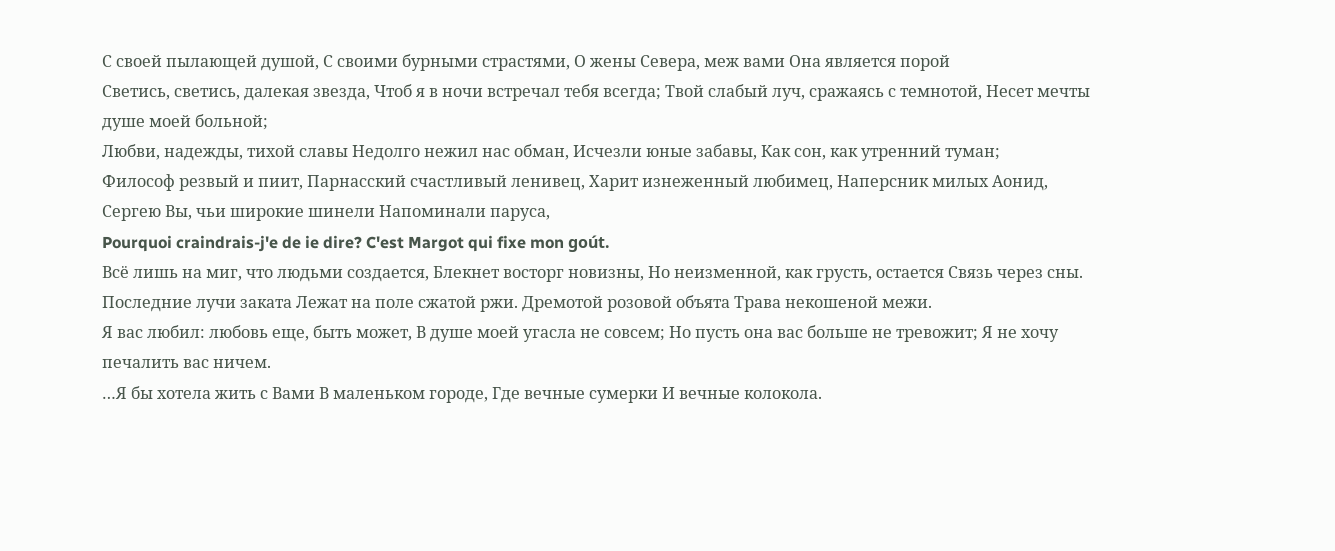С своей пылающей душой, С своими бурными страстями, О жены Севера, меж вами Она является порой
Светись, светись, далекая звезда, Чтоб я в ночи встречал тебя всегда; Твой слабый луч, сражаясь с темнотой, Несет мечты душе моей больной;
Любви, надежды, тихой славы Недолго нежил нас обман, Исчезли юные забавы, Как сон, как утренний туман;
Философ резвый и пиит, Парнасский счастливый ленивец, Харит изнеженный любимец, Наперсник милых Аонид,
Сергею Вы, чьи широкие шинели Напоминали паруса,
Pourquoi craindrais-j'e de ie dire? C'est Margot qui fixe mon goút.
Всё лишь на миг, что людьми создается, Блекнет восторг новизны, Но неизменной, как грусть, остается Связь через сны.
Последние лучи заката Лежат на поле сжатой ржи. Дремотой розовой объята Трава некошеной межи.
Я вас любил: любовь еще, быть может, В душе моей угасла не совсем; Но пусть она вас больше не тревожит; Я не хочу печалить вас ничем.
…Я бы хотела жить с Вами В маленьком городе, Где вечные сумерки И вечные колокола.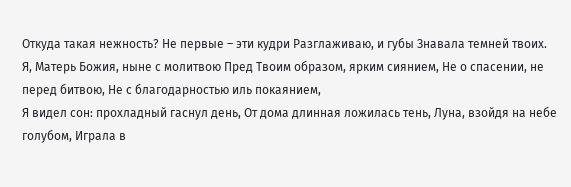Откуда такая нежность? Не первые – эти кудри Разглаживаю, и губы Знавала темней твоих.
Я, Матерь Божия, ныне с молитвою Пред Твоим образом, ярким сиянием, Не о спасении, не перед битвою, Не с благодарностью иль покаянием,
Я видел сон: прохладный гаснул день, От дома длинная ложилась тень, Луна, взойдя на небе голубом, Играла в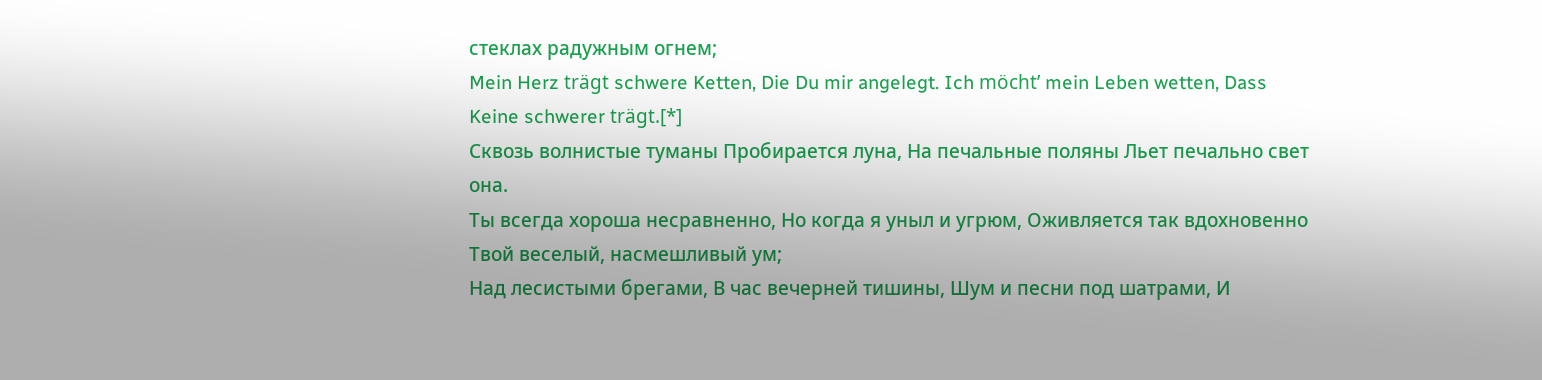стеклах радужным огнем;
Mein Herz trägt schwere Ketten, Die Du mir angelegt. Ich möcht’ mein Leben wetten, Dass Keine schwerer trägt.[*]
Сквозь волнистые туманы Пробирается луна, На печальные поляны Льет печально свет она.
Ты всегда хороша несравненно, Но когда я уныл и угрюм, Оживляется так вдохновенно Твой веселый, насмешливый ум;
Над лесистыми брегами, В час вечерней тишины, Шум и песни под шатрами, И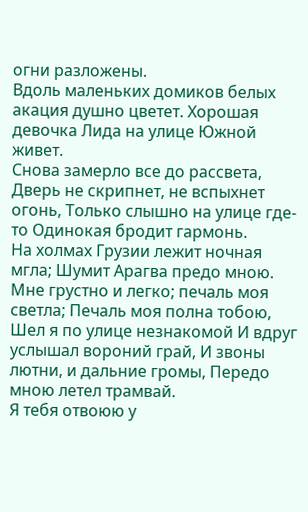огни разложены.
Вдоль маленьких домиков белых акация душно цветет. Хорошая девочка Лида на улице Южной живет.
Снова замерло все до рассвета, Дверь не скрипнет, не вспыхнет огонь, Только слышно на улице где-то Одинокая бродит гармонь.
На холмах Грузии лежит ночная мгла; Шумит Арагва предо мною. Мне грустно и легко; печаль моя светла; Печаль моя полна тобою,
Шел я по улице незнакомой И вдруг услышал вороний грай, И звоны лютни, и дальние громы, Передо мною летел трамвай.
Я тебя отвоюю у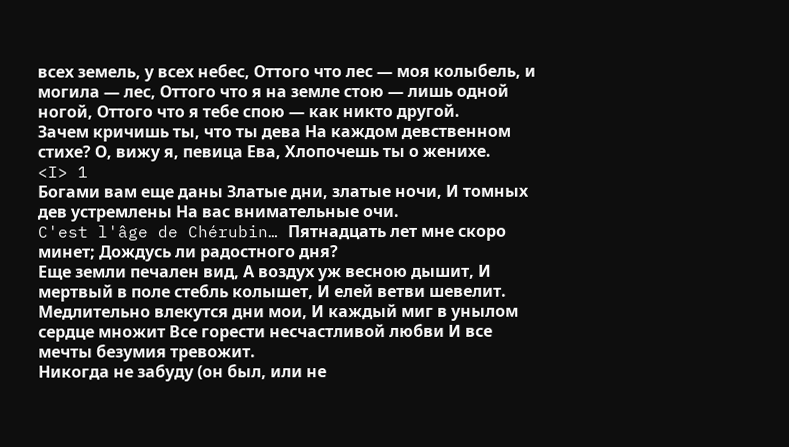всех земель, у всех небес, Оттого что лес — моя колыбель, и могила — лес, Оттого что я на земле стою — лишь одной ногой, Оттого что я тебе спою — как никто другой.
Зачем кричишь ты, что ты дева На каждом девственном стихе? О, вижу я, певица Ева, Хлопочешь ты о женихе.
<I> 1
Богами вам еще даны Златые дни, златые ночи, И томных дев устремлены На вас внимательные очи.
C'est l'âge de Chérubin… Пятнадцать лет мне скоро минет; Дождусь ли радостного дня?
Еще земли печален вид, А воздух уж весною дышит, И мертвый в поле стебль колышет, И елей ветви шевелит.
Медлительно влекутся дни мои, И каждый миг в унылом сердце множит Все горести несчастливой любви И все мечты безумия тревожит.
Никогда не забуду (он был, или не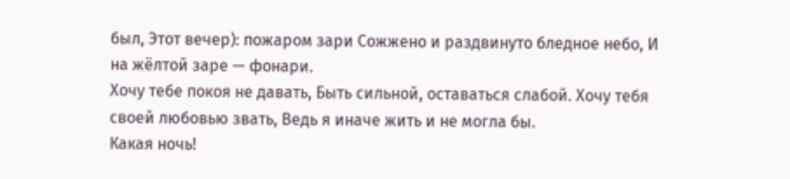был, Этот вечер): пожаром зари Сожжено и раздвинуто бледное небо, И на жёлтой заре — фонари.
Хочу тебе покоя не давать, Быть сильной, оставаться слабой. Хочу тебя своей любовью звать, Ведь я иначе жить и не могла бы.
Какая ночь!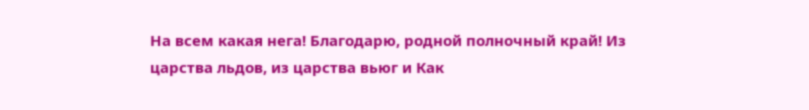На всем какая нега! Благодарю, родной полночный край! Из царства льдов, из царства вьюг и Как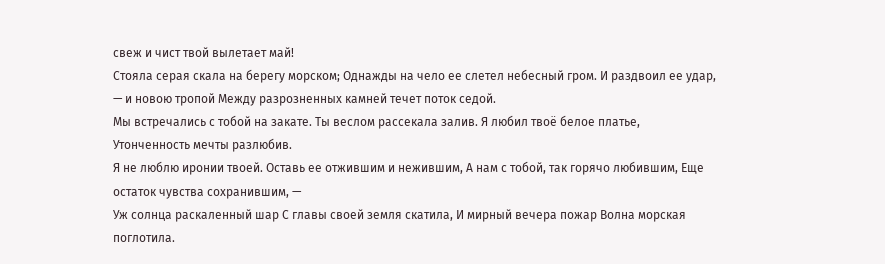свеж и чист твой вылетает май!
Стояла серая скала на берегу морском; Однажды на чело ее слетел небесный гром. И раздвоил ее удар, — и новою тропой Между разрозненных камней течет поток седой.
Мы встречались с тобой на закате. Ты веслом рассекала залив. Я любил твоё белое платье, Утонченность мечты разлюбив.
Я не люблю иронии твоей. Оставь ее отжившим и нежившим, А нам с тобой, так горячо любившим, Еще остаток чувства сохранившим, —
Уж солнца раскаленный шар С главы своей земля скатила, И мирный вечера пожар Волна морская поглотила.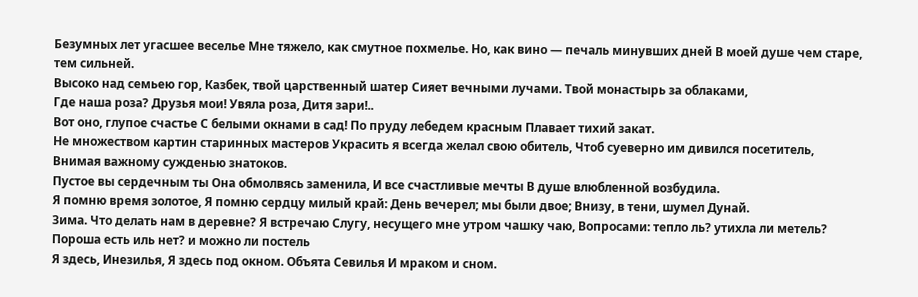Безумных лет угасшее веселье Мне тяжело, как смутное похмелье. Но, как вино — печаль минувших дней В моей душе чем старе, тем сильней.
Высоко над семьею гор, Казбек, твой царственный шатер Сияет вечными лучами. Твой монастырь за облаками,
Где наша роза? Друзья мои! Увяла роза, Дитя зари!..
Вот оно, глупое счастье С белыми окнами в сад! По пруду лебедем красным Плавает тихий закат.
Не множеством картин старинных мастеров Украсить я всегда желал свою обитель, Чтоб суеверно им дивился посетитель, Внимая важному сужденью знатоков.
Пустое вы сердечным ты Она обмолвясь заменила, И все счастливые мечты В душе влюбленной возбудила.
Я помню время золотое, Я помню сердцу милый край: День вечерел; мы были двое; Внизу, в тени, шумел Дунай.
Зима. Что делать нам в деревне? Я встречаю Слугу, несущего мне утром чашку чаю, Вопросами: тепло ль? утихла ли метель? Пороша есть иль нет? и можно ли постель
Я здесь, Инезилья, Я здесь под окном. Объята Севилья И мраком и сном.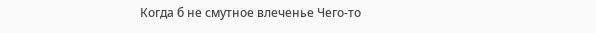Когда б не смутное влеченье Чего-то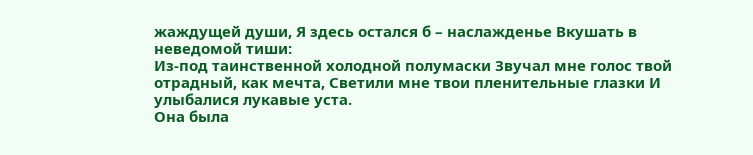жаждущей души, Я здесь остался б – наслажденье Вкушать в неведомой тиши:
Из-под таинственной холодной полумаски Звучал мне голос твой отрадный, как мечта, Светили мне твои пленительные глазки И улыбалися лукавые уста.
Она была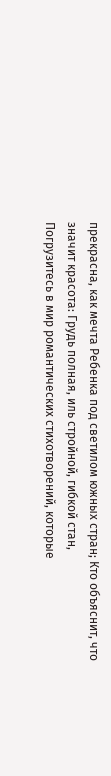прекрасна, как мечта Ребенка под светилом южных стран; Кто объяснит, что значит красота: Грудь полная, иль стройной, гибкой стан,
Погрузитесь в мир романтических стихотворений, которые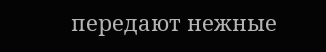передают нежные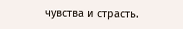чувства и страсть.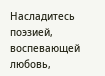Насладитесь поэзией, воспевающей любовь,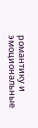романтику и эмоциональные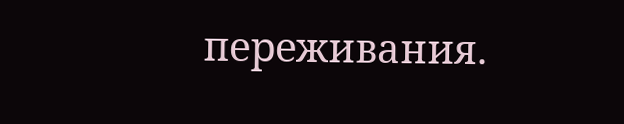переживания.